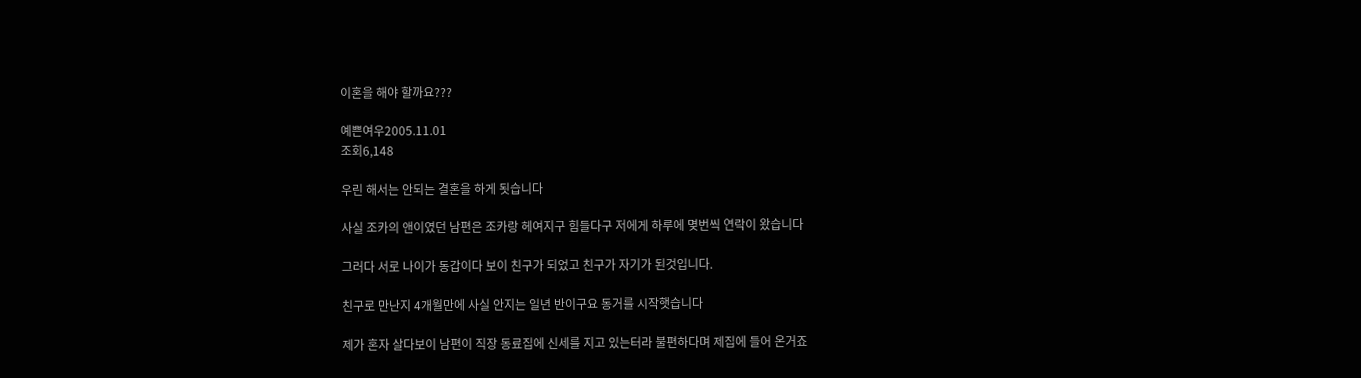이혼을 해야 할까요???

예쁜여우2005.11.01
조회6,148

우린 해서는 안되는 결혼을 하게 됫습니다

사실 조카의 앤이였던 남편은 조카랑 헤여지구 힘들다구 저에게 하루에 몆번씩 연락이 왔습니다

그러다 서로 나이가 동갑이다 보이 친구가 되었고 친구가 자기가 된것입니다.

친구로 만난지 4개월만에 사실 안지는 일년 반이구요 동거를 시작햇습니다

제가 혼자 살다보이 남편이 직장 동료집에 신세를 지고 있는터라 불편하다며 제집에 들어 온거죠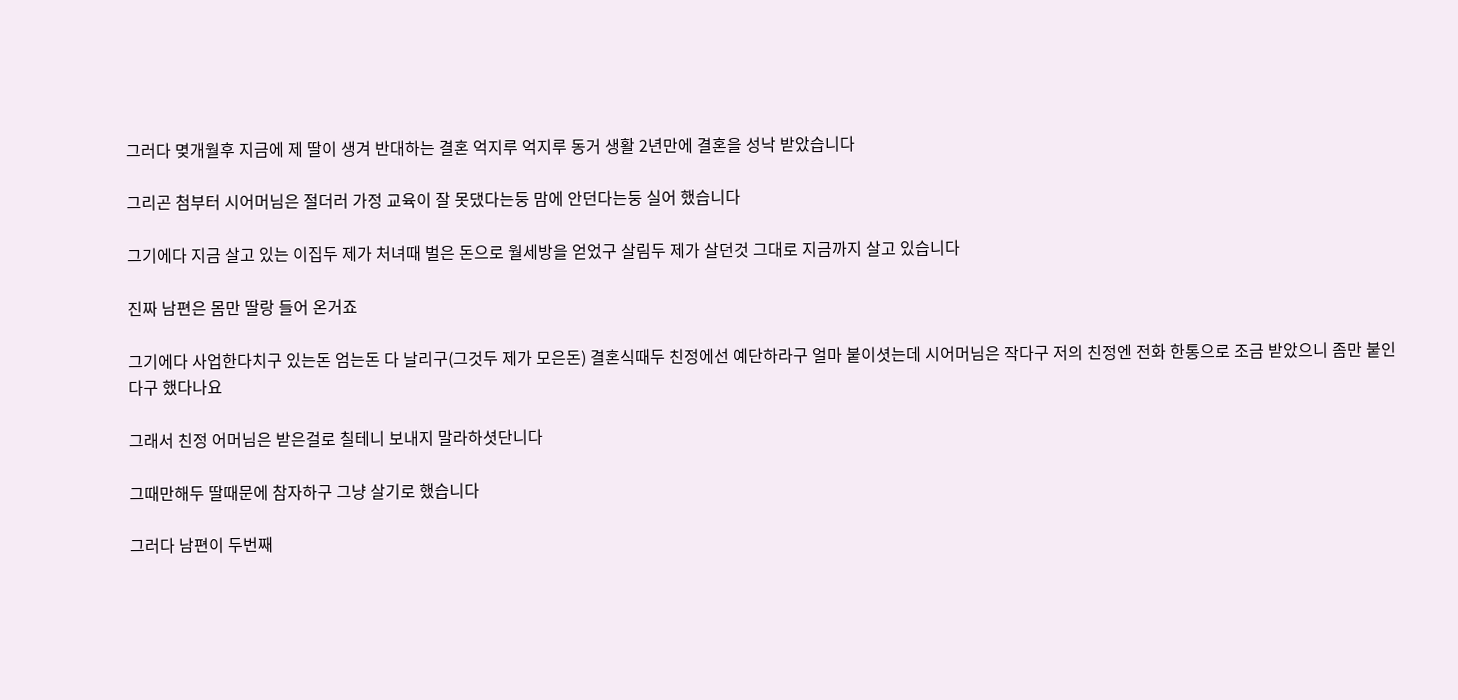그러다 몆개월후 지금에 제 딸이 생겨 반대하는 결혼 억지루 억지루 동거 생활 2년만에 결혼을 성낙 받았습니다

그리곤 첨부터 시어머님은 절더러 가정 교육이 잘 못댔다는둥 맘에 안던다는둥 실어 했습니다

그기에다 지금 살고 있는 이집두 제가 처녀때 벌은 돈으로 월세방을 얻었구 살림두 제가 살던것 그대로 지금까지 살고 있습니다

진짜 남편은 몸만 딸랑 들어 온거죠

그기에다 사업한다치구 있는돈 엄는돈 다 날리구(그것두 제가 모은돈) 결혼식때두 친정에선 예단하라구 얼마 붙이셧는데 시어머님은 작다구 저의 친정엔 전화 한통으로 조금 받았으니 좀만 붙인다구 했다나요

그래서 친정 어머님은 받은걸로 칠테니 보내지 말라하셧단니다

그때만해두 딸때문에 참자하구 그냥 살기로 했습니다

그러다 남편이 두번째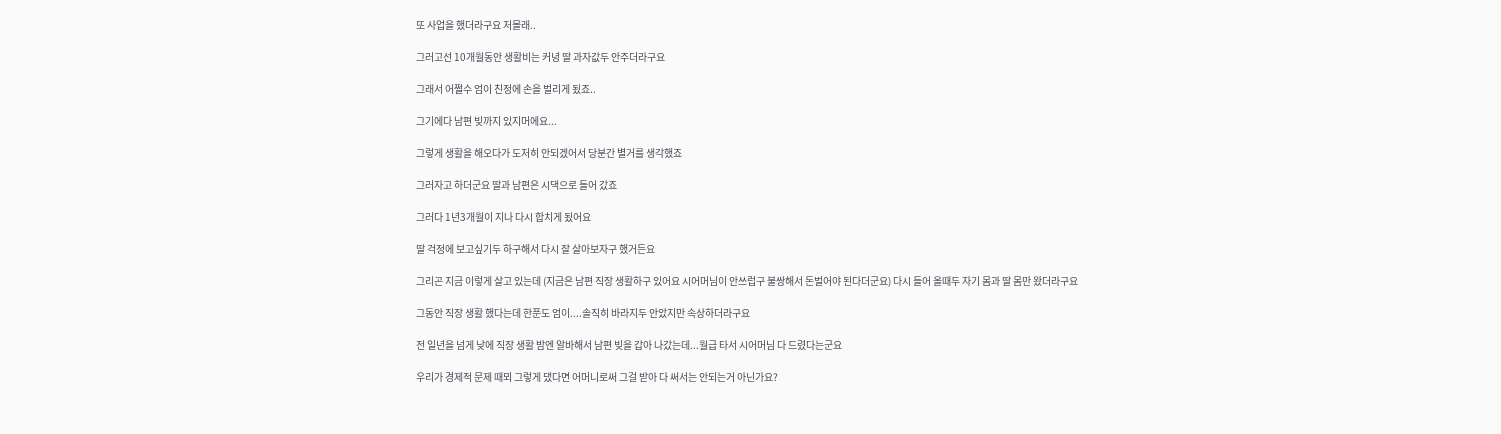또 사업을 했더라구요 저몰래..

그러고선 10개월동안 생활비는 커녕 딸 과자값두 안주더라구요

그래서 어쩔수 엄이 친정에 손을 벌리게 됬죠..

그기에다 남편 빚까지 있지머에요...

그렇게 생활을 해오다가 도저히 안되겠어서 당분간 별거를 생각했죠

그러자고 하더군요 딸과 남편은 시댁으로 들어 갔죠

그러다 1년3개월이 지나 다시 합치게 됬어요

딸 걱정에 보고싶기두 하구해서 다시 잘 살아보자구 했거든요

그리곤 지금 이렇게 살고 있는데 (지금은 남편 직장 생활하구 있어요 시어머님이 안쓰럽구 불쌍해서 돈벌어야 된다더군요) 다시 들어 올때두 자기 몸과 딸 몸만 왔더라구요

그동안 직장 생활 했다는데 한푼도 엄이....솔직히 바라지두 안았지만 속상하더라구요

전 일년을 넘게 낮에 직장 생활 밤엔 알바해서 남편 빚을 갑아 나갔는데...월급 타서 시어머님 다 드렸다는군요

우리가 경제적 문제 때뫼 그렇게 댔다면 어머니로써 그걸 받아 다 써서는 안되는거 아닌가요?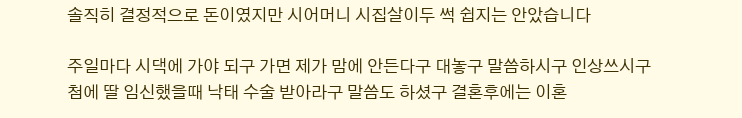솔직히 결정적으로 돈이였지만 시어머니 시집살이두 썩 쉽지는 안았습니다

주일마다 시댁에 가야 되구 가면 제가 맘에 안든다구 대놓구 말씀하시구 인상쓰시구 첨에 딸 임신했을때 낙태 수술 받아라구 말씀도 하셨구 결혼후에는 이혼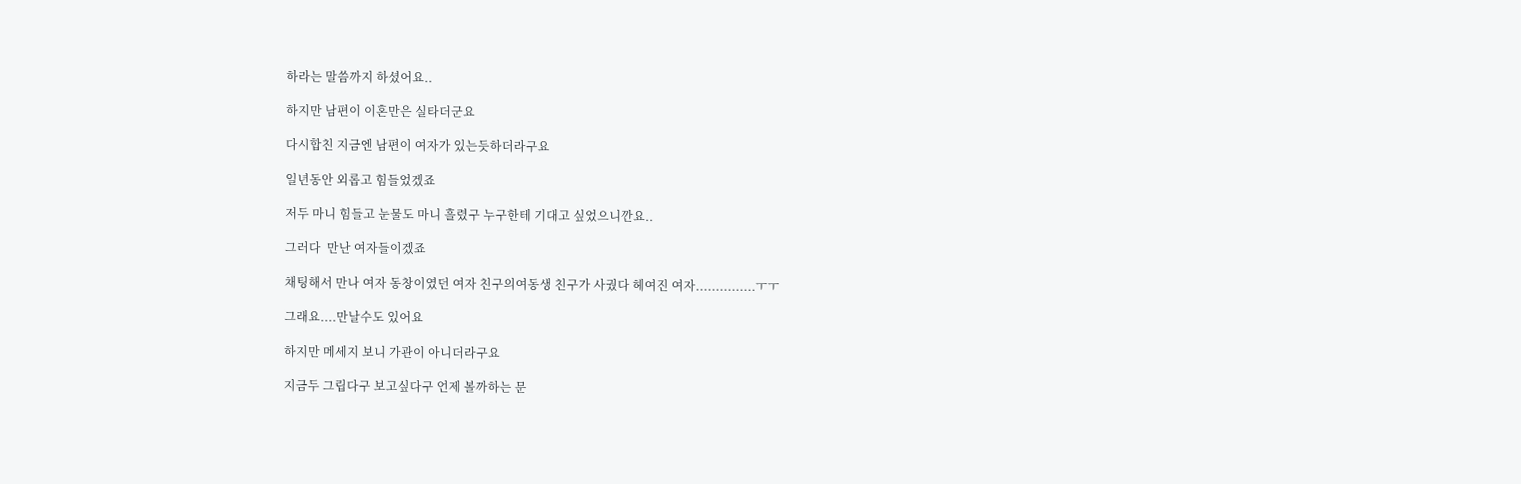하라는 말씀까지 하셨어요..

하지만 남편이 이혼만은 실타더군요

다시합친 지금엔 남편이 여자가 있는듯하더라구요

일년동안 외롭고 힘들었겠죠

저두 마니 힘들고 눈물도 마니 흘렸구 누구한테 기대고 싶었으니깐요..

그러다  만난 여자들이겠죠

채팅해서 만나 여자 동창이였던 여자 친구의여동생 친구가 사궜다 헤여진 여자...............ㅜㅜ

그래요....만날수도 있어요

하지만 메세지 보니 가관이 아니더라구요

지금두 그립다구 보고싶다구 언제 볼까하는 문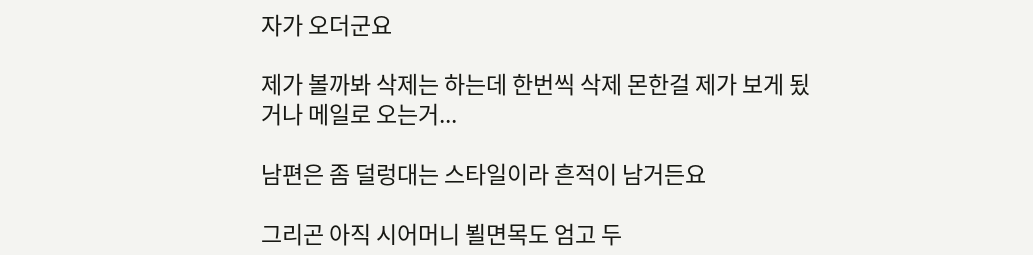자가 오더군요

제가 볼까봐 삭제는 하는데 한번씩 삭제 몬한걸 제가 보게 됬거나 메일로 오는거...

남편은 좀 덜렁대는 스타일이라 흔적이 남거든요

그리곤 아직 시어머니 뵐면목도 엄고 두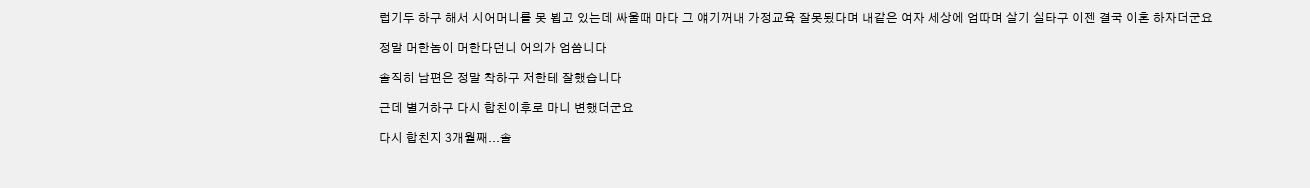럽기두 하구 해서 시어머니를 못 뵙고 있는데 싸울때 마다 그 얘기꺼내 가정교육 잘못됬다며 내같은 여자 세상에 엄따며 살기 실타구 이젠 결국 이혼 하자더군요

정말 머한놈이 머한다던니 어의가 엄씀니다

솔직히 남편은 정말 착하구 저한테 잘했습니다

근데 별거하구 다시 합친이후로 마니 변했더군요

다시 합친지 3개월째...솔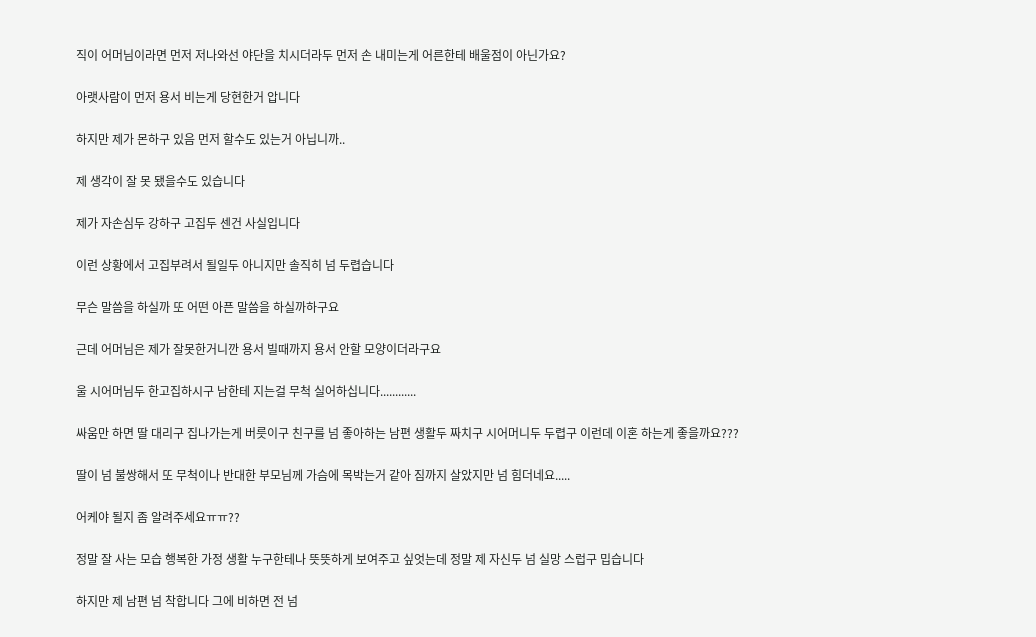직이 어머님이라면 먼저 저나와선 야단을 치시더라두 먼저 손 내미는게 어른한테 배울점이 아닌가요?

아랫사람이 먼저 용서 비는게 당현한거 압니다

하지만 제가 몬하구 있음 먼저 할수도 있는거 아닙니까..

제 생각이 잘 못 됐을수도 있습니다

제가 자손심두 강하구 고집두 센건 사실입니다

이런 상황에서 고집부려서 될일두 아니지만 솔직히 넘 두렵습니다

무슨 말씀을 하실까 또 어떤 아픈 말씀을 하실까하구요

근데 어머님은 제가 잘못한거니깐 용서 빌때까지 용서 안할 모양이더라구요

울 시어머님두 한고집하시구 남한테 지는걸 무척 실어하십니다............

싸움만 하면 딸 대리구 집나가는게 버릇이구 친구를 넘 좋아하는 남편 생활두 짜치구 시어머니두 두렵구 이런데 이혼 하는게 좋을까요???

딸이 넘 불쌍해서 또 무척이나 반대한 부모님께 가슴에 목박는거 같아 짐까지 살았지만 넘 힘더네요.....

어케야 될지 좀 알려주세요ㅠㅠ??

정말 잘 사는 모습 행복한 가정 생활 누구한테나 뜻뜻하게 보여주고 싶엇는데 정말 제 자신두 넘 실망 스럽구 밉습니다

하지만 제 남편 넘 착합니다 그에 비하면 전 넘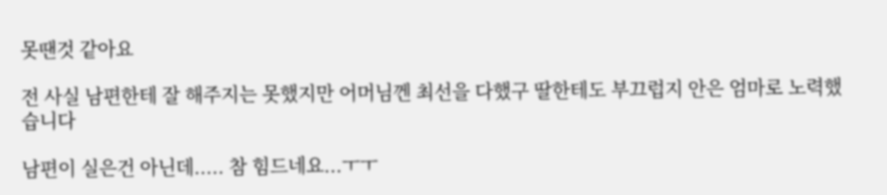못땐것 같아요

전 사실 남편한테 잘 해주지는 못했지만 어머님껜 최선을 다했구 딸한테도 부끄럽지 안은 엄마로 노력했습니다

남편이 실은건 아닌데..... 참 힘드네요...ㅜㅜ